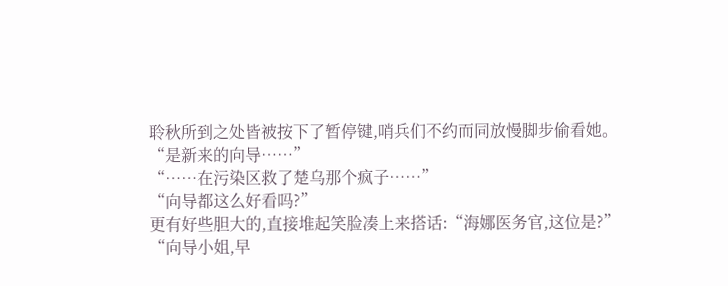聆秋所到之处皆被按下了暂停键,哨兵们不约而同放慢脚步偷看她。
“是新来的向导……”
“……在污染区救了楚乌那个疯子……”
“向导都这么好看吗?”
更有好些胆大的,直接堆起笑脸凑上来搭话:“海娜医务官,这位是?”
“向导小姐,早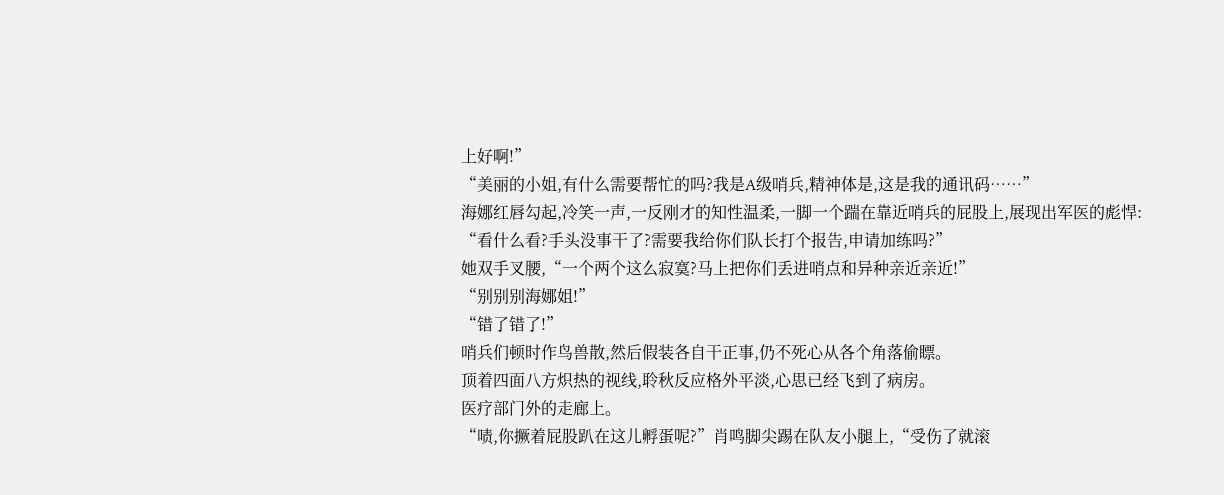上好啊!”
“美丽的小姐,有什么需要帮忙的吗?我是A级哨兵,精神体是,这是我的通讯码……”
海娜红唇勾起,冷笑一声,一反刚才的知性温柔,一脚一个踹在靠近哨兵的屁股上,展现出军医的彪悍:
“看什么看?手头没事干了?需要我给你们队长打个报告,申请加练吗?”
她双手叉腰,“一个两个这么寂寞?马上把你们丢进哨点和异种亲近亲近!”
“别别别海娜姐!”
“错了错了!”
哨兵们顿时作鸟兽散,然后假装各自干正事,仍不死心从各个角落偷瞟。
顶着四面八方炽热的视线,聆秋反应格外平淡,心思已经飞到了病房。
医疗部门外的走廊上。
“啧,你撅着屁股趴在这儿孵蛋呢?”肖鸣脚尖踢在队友小腿上,“受伤了就滚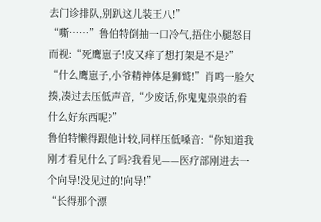去门诊排队,别趴这儿装王八!”
“嘶……”鲁伯特倒抽一口冷气,捂住小腿怒目而视:“死鹰崽子!皮又痒了想打架是不是?”
“什么鹰崽子,小爷精神体是狮鹫!”肖鸣一脸欠揍,凑过去压低声音,“少废话,你鬼鬼祟祟的看什么好东西呢?”
鲁伯特懒得跟他计较,同样压低嗓音:“你知道我刚才看见什么了吗?我看见——医疗部刚进去一个向导!没见过的!向导!”
“长得那个漂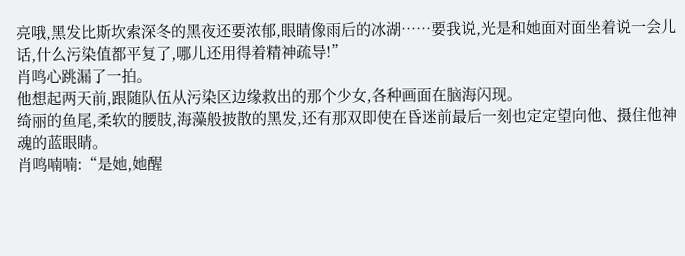亮哦,黑发比斯坎索深冬的黑夜还要浓郁,眼睛像雨后的冰湖……要我说,光是和她面对面坐着说一会儿话,什么污染值都平复了,哪儿还用得着精神疏导!”
肖鸣心跳漏了一拍。
他想起两天前,跟随队伍从污染区边缘救出的那个少女,各种画面在脑海闪现。
绮丽的鱼尾,柔软的腰肢,海藻般披散的黑发,还有那双即使在昏迷前最后一刻也定定望向他、摄住他神魂的蓝眼睛。
肖鸣喃喃:“是她,她醒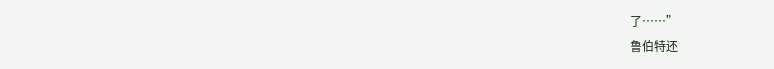了……”
鲁伯特还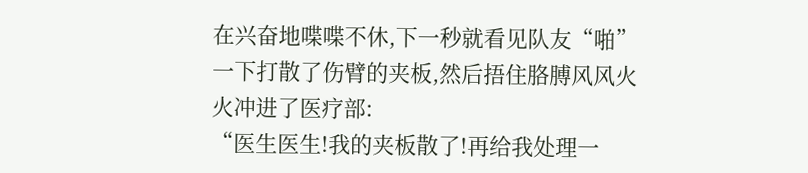在兴奋地喋喋不休,下一秒就看见队友“啪”一下打散了伤臂的夹板,然后捂住胳膊风风火火冲进了医疗部:
“医生医生!我的夹板散了!再给我处理一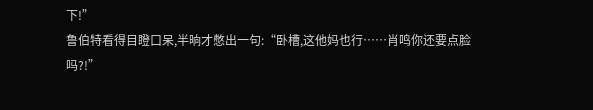下!”
鲁伯特看得目瞪口呆,半晌才憋出一句:“卧槽,这他妈也行……肖鸣你还要点脸吗?!”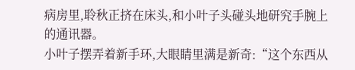病房里,聆秋正挤在床头,和小叶子头碰头地研究手腕上的通讯器。
小叶子摆弄着新手环,大眼睛里满是新奇:“这个东西从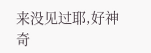来没见过耶,好神奇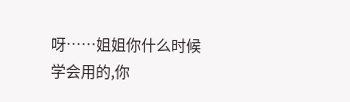呀……姐姐你什么时候学会用的,你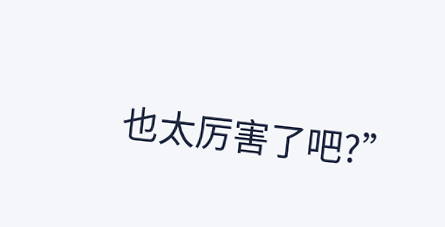也太厉害了吧?”